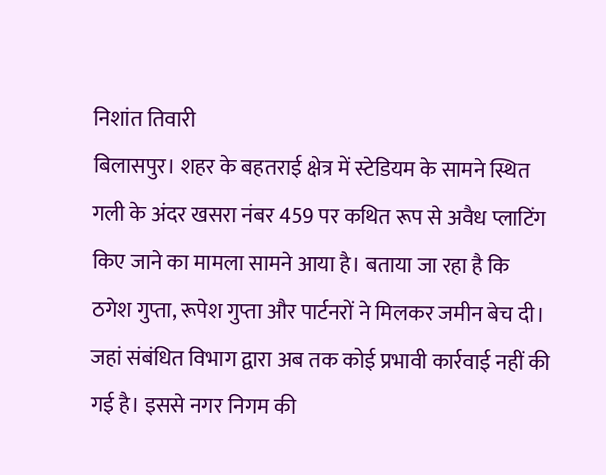निशांत तिवारी
बिलासपुर। शहर के बहतराई क्षेत्र में स्टेडियम के सामने स्थित गली के अंदर खसरा नंबर 459 पर कथित रूप से अवैध प्लाटिंग किए जाने का मामला सामने आया है। बताया जा रहा है कि ठगेश गुप्ता, रूपेश गुप्ता और पार्टनरों ने मिलकर जमीन बेच दी। जहां संबंधित विभाग द्वारा अब तक कोई प्रभावी कार्रवाई नहीं की गई है। इससे नगर निगम की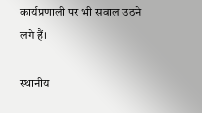कार्यप्रणाली पर भी सवाल उठने लगे हैं।

स्थानीय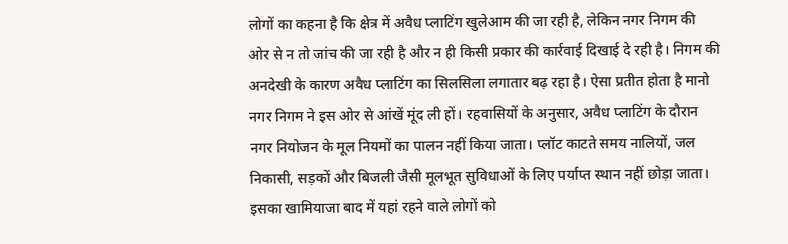लोगों का कहना है कि क्षेत्र में अवैध प्लाटिंग खुलेआम की जा रही है, लेकिन नगर निगम की ओर से न तो जांच की जा रही है और न ही किसी प्रकार की कार्रवाई दिखाई दे रही है। निगम की अनदेखी के कारण अवैध प्लाटिंग का सिलसिला लगातार बढ़ रहा है। ऐसा प्रतीत होता है मानो नगर निगम ने इस ओर से आंखें मूंद ली हों। रहवासियों के अनुसार, अवैध प्लाटिंग के दौरान नगर नियोजन के मूल नियमों का पालन नहीं किया जाता। प्लॉट काटते समय नालियों, जल निकासी, सड़कों और बिजली जैसी मूलभूत सुविधाओं के लिए पर्याप्त स्थान नहीं छोड़ा जाता। इसका खामियाजा बाद में यहां रहने वाले लोगों को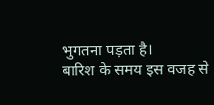भुगतना पड़ता है।
बारिश के समय इस वजह से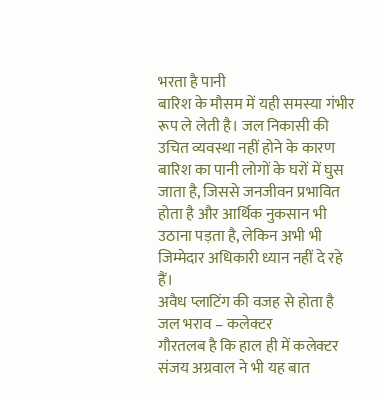भरता है पानी
बारिश के मौसम में यही समस्या गंभीर रूप ले लेती है। जल निकासी की उचित व्यवस्था नहीं होने के कारण बारिश का पानी लोगों के घरों में घुस जाता है, जिससे जनजीवन प्रभावित होता है और आर्थिक नुकसान भी उठाना पड़ता है, लेकिन अभी भी जिम्मेदार अधिकारी ध्यान नहीं दे रहे हैं।
अवैध प्लाटिंग की वजह से होता है जल भराव – कलेक्टर
गौरतलब है कि हाल ही में कलेक्टर संजय अग्रवाल ने भी यह बात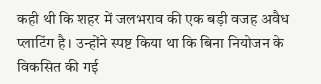कही थी कि शहर में जलभराव की एक बड़ी वजह अवैध प्लाटिंग है। उन्होंने स्पष्ट किया था कि बिना नियोजन के विकसित की गई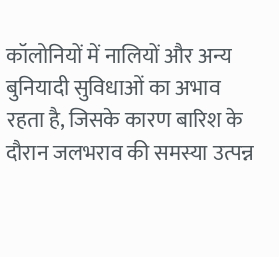कॉलोनियों में नालियों और अन्य बुनियादी सुविधाओं का अभाव रहता है, जिसके कारण बारिश के दौरान जलभराव की समस्या उत्पन्न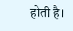होती है।